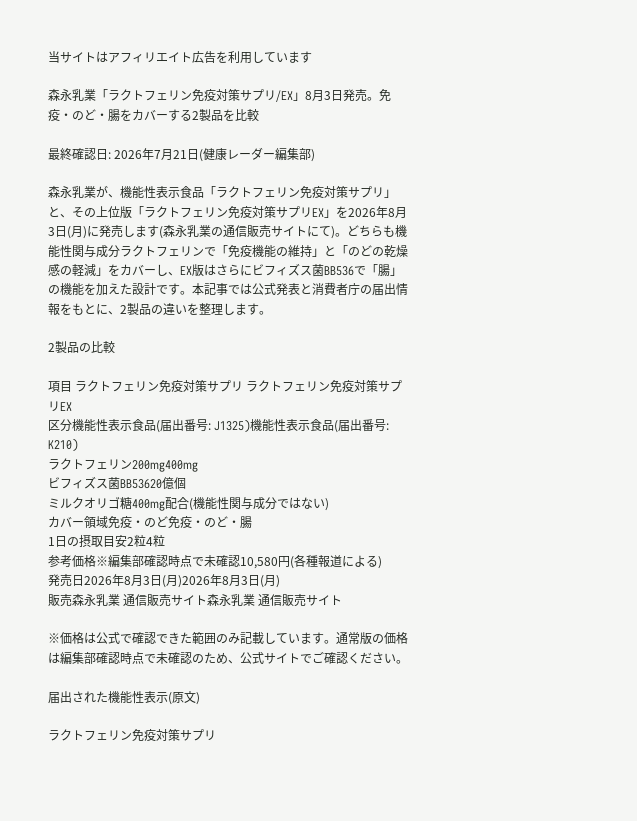当サイトはアフィリエイト広告を利用しています

森永乳業「ラクトフェリン免疫対策サプリ/EX」8月3日発売。免疫・のど・腸をカバーする2製品を比較

最終確認日: 2026年7月21日(健康レーダー編集部)

森永乳業が、機能性表示食品「ラクトフェリン免疫対策サプリ」と、その上位版「ラクトフェリン免疫対策サプリEX」を2026年8月3日(月)に発売します(森永乳業の通信販売サイトにて)。どちらも機能性関与成分ラクトフェリンで「免疫機能の維持」と「のどの乾燥感の軽減」をカバーし、EX版はさらにビフィズス菌BB536で「腸」の機能を加えた設計です。本記事では公式発表と消費者庁の届出情報をもとに、2製品の違いを整理します。

2製品の比較

項目 ラクトフェリン免疫対策サプリ ラクトフェリン免疫対策サプリEX
区分機能性表示食品(届出番号: J1325)機能性表示食品(届出番号: K210)
ラクトフェリン200mg400mg
ビフィズス菌BB53620億個
ミルクオリゴ糖400mg配合(機能性関与成分ではない)
カバー領域免疫・のど免疫・のど・腸
1日の摂取目安2粒4粒
参考価格※編集部確認時点で未確認10,580円(各種報道による)
発売日2026年8月3日(月)2026年8月3日(月)
販売森永乳業 通信販売サイト森永乳業 通信販売サイト

※価格は公式で確認できた範囲のみ記載しています。通常版の価格は編集部確認時点で未確認のため、公式サイトでご確認ください。

届出された機能性表示(原文)

ラクトフェリン免疫対策サプリ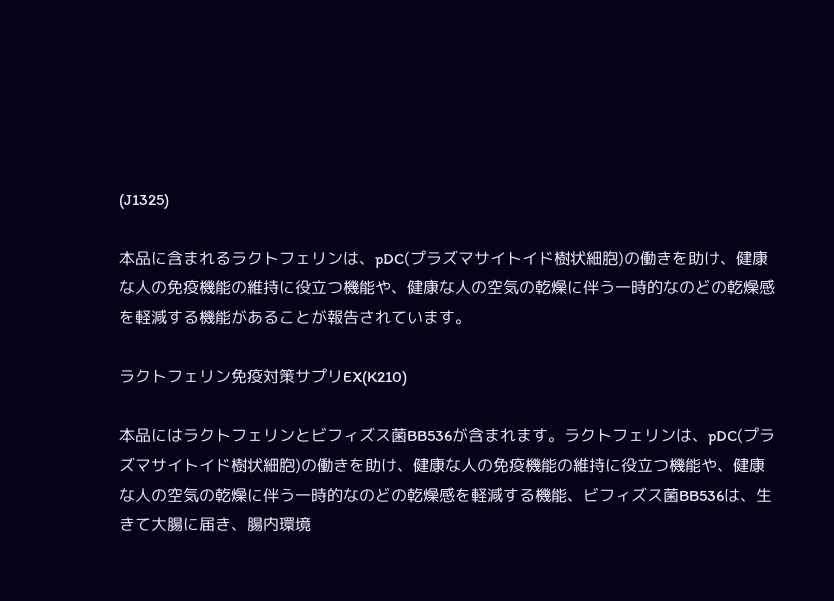(J1325)

本品に含まれるラクトフェリンは、pDC(プラズマサイトイド樹状細胞)の働きを助け、健康な人の免疫機能の維持に役立つ機能や、健康な人の空気の乾燥に伴う一時的なのどの乾燥感を軽減する機能があることが報告されています。

ラクトフェリン免疫対策サプリEX(K210)

本品にはラクトフェリンとビフィズス菌BB536が含まれます。ラクトフェリンは、pDC(プラズマサイトイド樹状細胞)の働きを助け、健康な人の免疫機能の維持に役立つ機能や、健康な人の空気の乾燥に伴う一時的なのどの乾燥感を軽減する機能、ビフィズス菌BB536は、生きて大腸に届き、腸内環境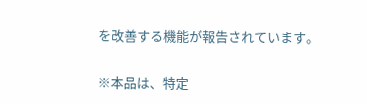を改善する機能が報告されています。

※本品は、特定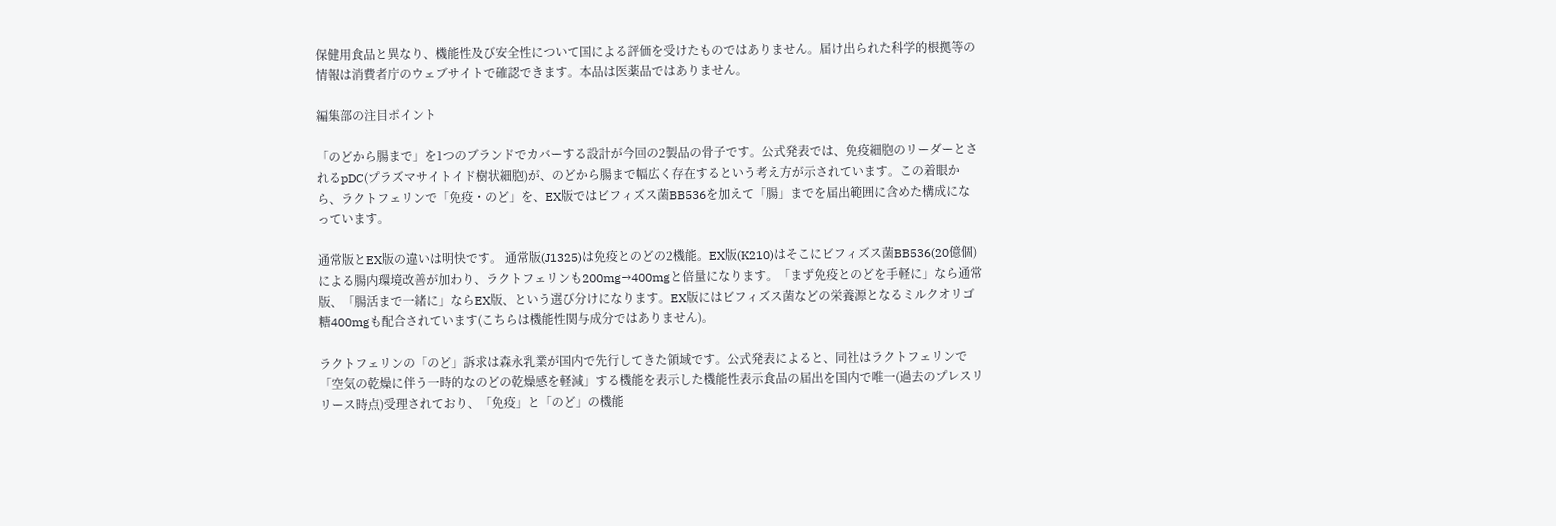保健用食品と異なり、機能性及び安全性について国による評価を受けたものではありません。届け出られた科学的根拠等の情報は消費者庁のウェブサイトで確認できます。本品は医薬品ではありません。

編集部の注目ポイント

「のどから腸まで」を1つのブランドでカバーする設計が今回の2製品の骨子です。公式発表では、免疫細胞のリーダーとされるpDC(プラズマサイトイド樹状細胞)が、のどから腸まで幅広く存在するという考え方が示されています。この着眼から、ラクトフェリンで「免疫・のど」を、EX版ではビフィズス菌BB536を加えて「腸」までを届出範囲に含めた構成になっています。

通常版とEX版の違いは明快です。 通常版(J1325)は免疫とのどの2機能。EX版(K210)はそこにビフィズス菌BB536(20億個)による腸内環境改善が加わり、ラクトフェリンも200mg→400mgと倍量になります。「まず免疫とのどを手軽に」なら通常版、「腸活まで一緒に」ならEX版、という選び分けになります。EX版にはビフィズス菌などの栄養源となるミルクオリゴ糖400mgも配合されています(こちらは機能性関与成分ではありません)。

ラクトフェリンの「のど」訴求は森永乳業が国内で先行してきた領域です。公式発表によると、同社はラクトフェリンで「空気の乾燥に伴う一時的なのどの乾燥感を軽減」する機能を表示した機能性表示食品の届出を国内で唯一(過去のプレスリリース時点)受理されており、「免疫」と「のど」の機能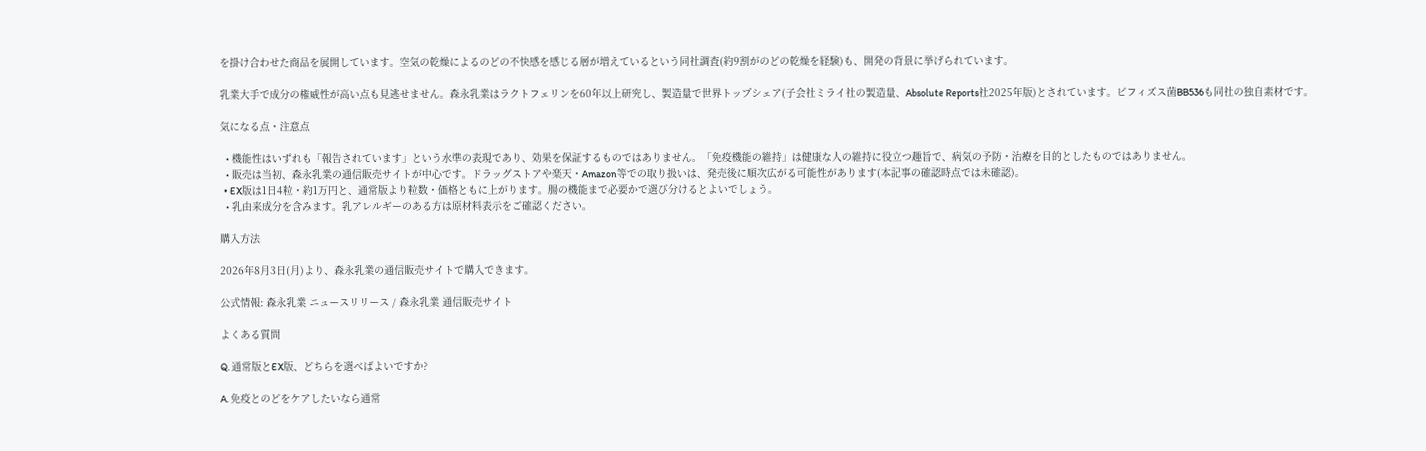を掛け合わせた商品を展開しています。空気の乾燥によるのどの不快感を感じる層が増えているという同社調査(約9割がのどの乾燥を経験)も、開発の背景に挙げられています。

乳業大手で成分の権威性が高い点も見逃せません。森永乳業はラクトフェリンを60年以上研究し、製造量で世界トップシェア(子会社ミライ社の製造量、Absolute Reports社2025年版)とされています。ビフィズス菌BB536も同社の独自素材です。

気になる点・注意点

  • 機能性はいずれも「報告されています」という水準の表現であり、効果を保証するものではありません。「免疫機能の維持」は健康な人の維持に役立つ趣旨で、病気の予防・治療を目的としたものではありません。
  • 販売は当初、森永乳業の通信販売サイトが中心です。ドラッグストアや楽天・Amazon等での取り扱いは、発売後に順次広がる可能性があります(本記事の確認時点では未確認)。
  • EX版は1日4粒・約1万円と、通常版より粒数・価格ともに上がります。腸の機能まで必要かで選び分けるとよいでしょう。
  • 乳由来成分を含みます。乳アレルギーのある方は原材料表示をご確認ください。

購入方法

2026年8月3日(月)より、森永乳業の通信販売サイトで購入できます。

公式情報: 森永乳業 ニュースリリース / 森永乳業 通信販売サイト

よくある質問

Q. 通常版とEX版、どちらを選べばよいですか?

A. 免疫とのどをケアしたいなら通常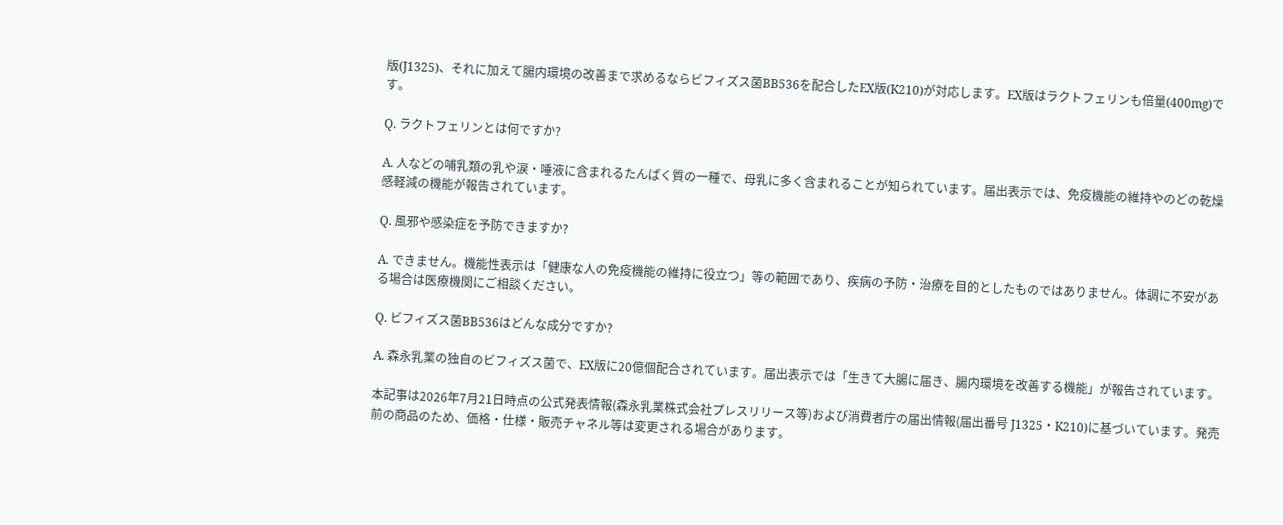版(J1325)、それに加えて腸内環境の改善まで求めるならビフィズス菌BB536を配合したEX版(K210)が対応します。EX版はラクトフェリンも倍量(400mg)です。

Q. ラクトフェリンとは何ですか?

A. 人などの哺乳類の乳や涙・唾液に含まれるたんぱく質の一種で、母乳に多く含まれることが知られています。届出表示では、免疫機能の維持やのどの乾燥感軽減の機能が報告されています。

Q. 風邪や感染症を予防できますか?

A. できません。機能性表示は「健康な人の免疫機能の維持に役立つ」等の範囲であり、疾病の予防・治療を目的としたものではありません。体調に不安がある場合は医療機関にご相談ください。

Q. ビフィズス菌BB536はどんな成分ですか?

A. 森永乳業の独自のビフィズス菌で、EX版に20億個配合されています。届出表示では「生きて大腸に届き、腸内環境を改善する機能」が報告されています。

本記事は2026年7月21日時点の公式発表情報(森永乳業株式会社プレスリリース等)および消費者庁の届出情報(届出番号 J1325・K210)に基づいています。発売前の商品のため、価格・仕様・販売チャネル等は変更される場合があります。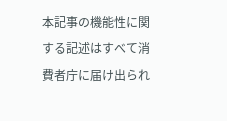本記事の機能性に関する記述はすべて消費者庁に届け出られ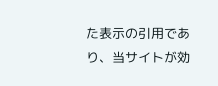た表示の引用であり、当サイトが効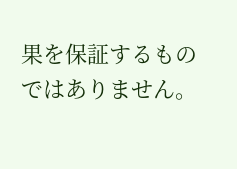果を保証するものではありません。